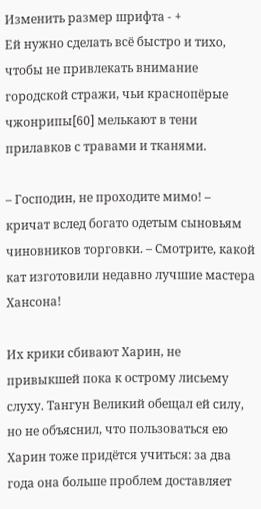Изменить размер шрифта - +
Ей нужно сделать всё быстро и тихо, чтобы не привлекать внимание городской стражи, чьи краснопёрые чжонрипы[60] мелькают в тени прилавков с травами и тканями.

– Господин, не проходите мимо! – кричат вслед богато одетым сыновьям чиновников торговки. – Смотрите, какой кат изготовили недавно лучшие мастера Хансона!

Их крики сбивают Харин, не привыкшей пока к острому лисьему слуху. Тангун Великий обещал ей силу, но не объяснил, что пользоваться ею Харин тоже придётся учиться: за два года она больше проблем доставляет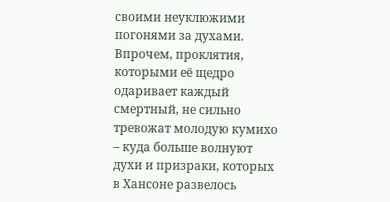своими неуклюжими погонями за духами. Впрочем, проклятия, которыми её щедро одаривает каждый смертный, не сильно тревожат молодую кумихо – куда больше волнуют духи и призраки, которых в Хансоне развелось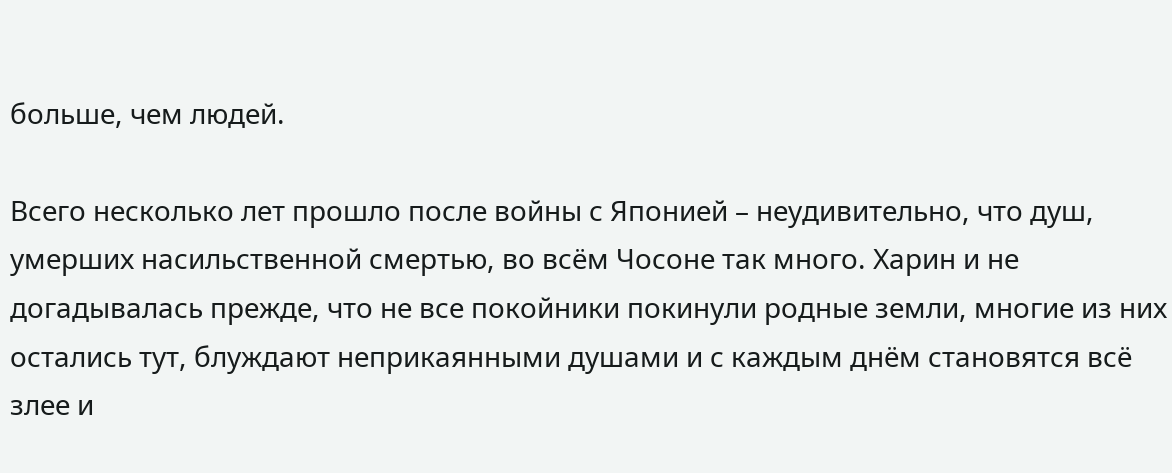больше, чем людей.

Всего несколько лет прошло после войны с Японией – неудивительно, что душ, умерших насильственной смертью, во всём Чосоне так много. Харин и не догадывалась прежде, что не все покойники покинули родные земли, многие из них остались тут, блуждают неприкаянными душами и с каждым днём становятся всё злее и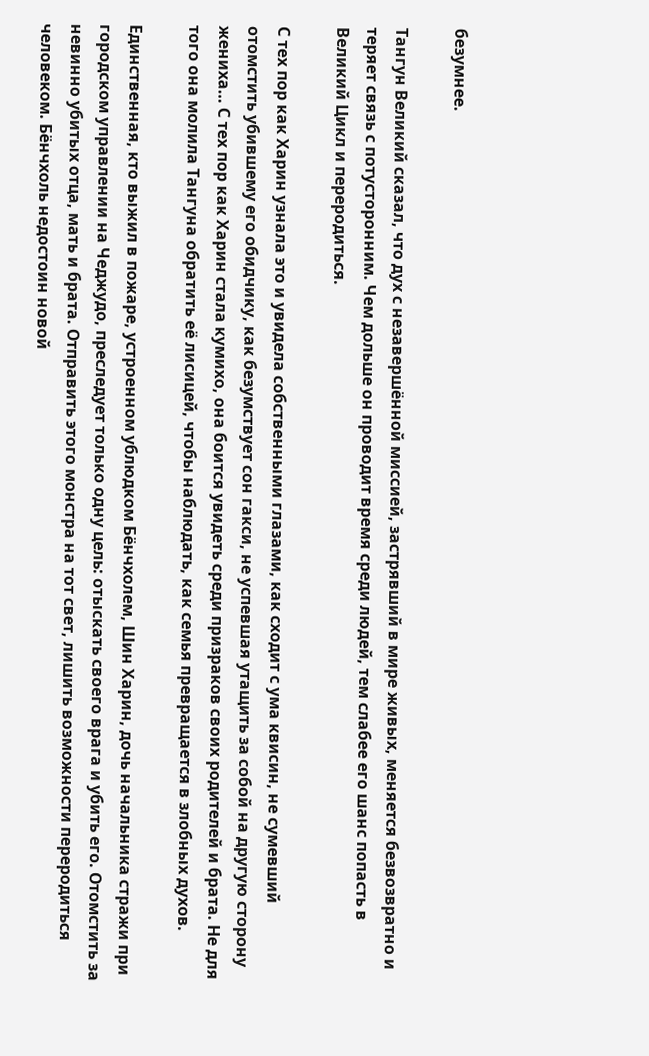безумнее.

Тангун Великий сказал, что дух с незавершённой миссией, застрявший в мире живых, меняется безвозвратно и теряет связь с потусторонним. Чем дольше он проводит время среди людей, тем слабее его шанс попасть в Великий Цикл и переродиться.

С тех пор как Харин узнала это и увидела собственными глазами, как сходит с ума квисин, не сумевший отомстить убившему его обидчику, как безумствует сон гакси, не успевшая утащить за собой на другую сторону жениха… С тех пор как Харин стала кумихо, она боится увидеть среди призраков своих родителей и брата. Не для того она молила Тангуна обратить её лисицей, чтобы наблюдать, как семья превращается в злобных духов.

Единственная, кто выжил в пожаре, устроенном ублюдком Бёнчхолем, Шин Харин, дочь начальника стражи при городском управлении на Чеджудо, преследует только одну цель: отыскать своего врага и убить его. Отомстить за невинно убитых отца, мать и брата. Отправить этого монстра на тот свет, лишить возможности переродиться человеком. Бёнчхоль недостоин новой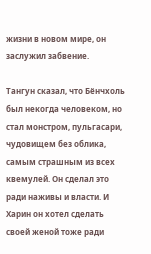жизни в новом мире, он заслужил забвение.

Тангун сказал, что Бёнчхоль был некогда человеком, но стал монстром, пульгасари, чудовищем без облика, самым страшным из всех квемулей. Он сделал это ради наживы и власти. И Харин он хотел сделать своей женой тоже ради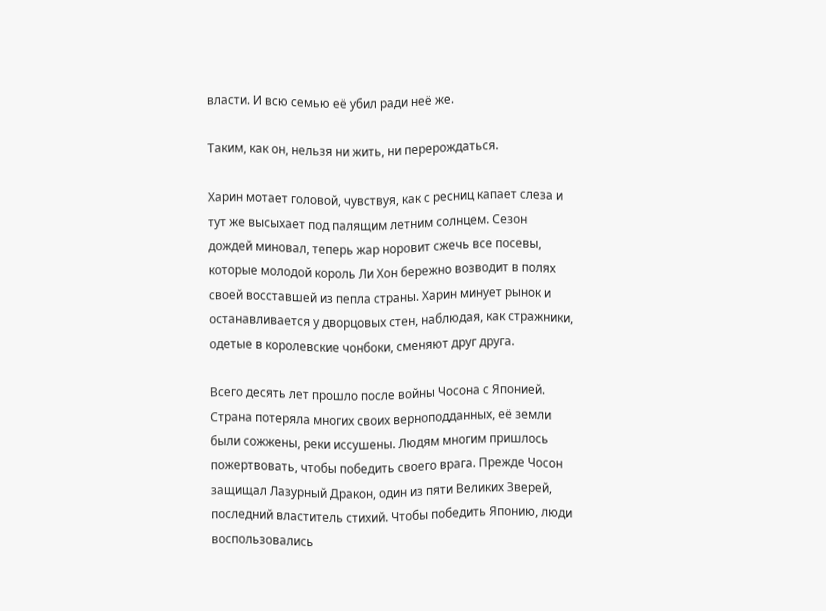власти. И всю семью её убил ради неё же.

Таким, как он, нельзя ни жить, ни перерождаться.

Харин мотает головой, чувствуя, как с ресниц капает слеза и тут же высыхает под палящим летним солнцем. Сезон дождей миновал, теперь жар норовит сжечь все посевы, которые молодой король Ли Хон бережно возводит в полях своей восставшей из пепла страны. Харин минует рынок и останавливается у дворцовых стен, наблюдая, как стражники, одетые в королевские чонбоки, сменяют друг друга.

Всего десять лет прошло после войны Чосона с Японией. Страна потеряла многих своих верноподданных, её земли были сожжены, реки иссушены. Людям многим пришлось пожертвовать, чтобы победить своего врага. Прежде Чосон защищал Лазурный Дракон, один из пяти Великих Зверей, последний властитель стихий. Чтобы победить Японию, люди воспользовались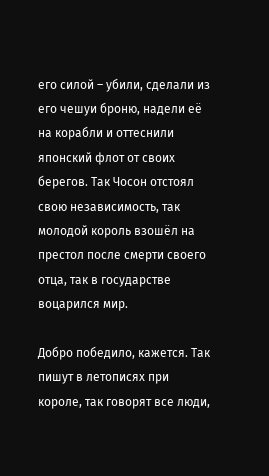его силой – убили, сделали из его чешуи броню, надели её на корабли и оттеснили японский флот от своих берегов. Так Чосон отстоял свою независимость, так молодой король взошёл на престол после смерти своего отца, так в государстве воцарился мир.

Добро победило, кажется. Так пишут в летописях при короле, так говорят все люди,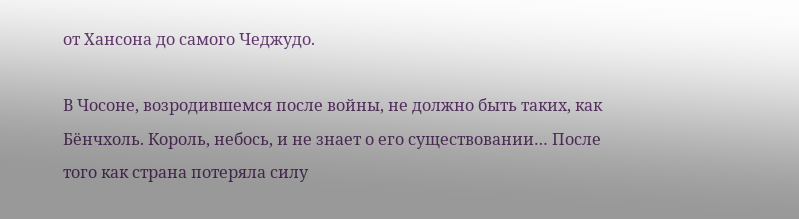от Хансона до самого Чеджудо.

В Чосоне, возродившемся после войны, не должно быть таких, как Бёнчхоль. Король, небось, и не знает о его существовании… После того как страна потеряла силу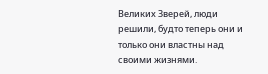Великих Зверей, люди решили, будто теперь они и только они властны над своими жизнями.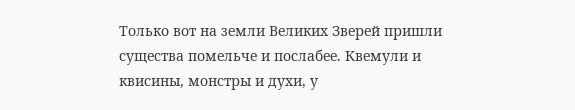Только вот на земли Великих Зверей пришли существа помельче и послабее. Квемули и квисины, монстры и духи, у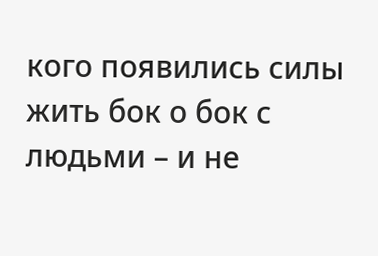кого появились силы жить бок о бок с людьми – и не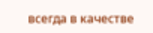всегда в качестве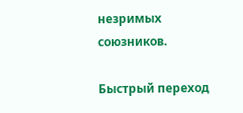незримых союзников.

Быстрый переход